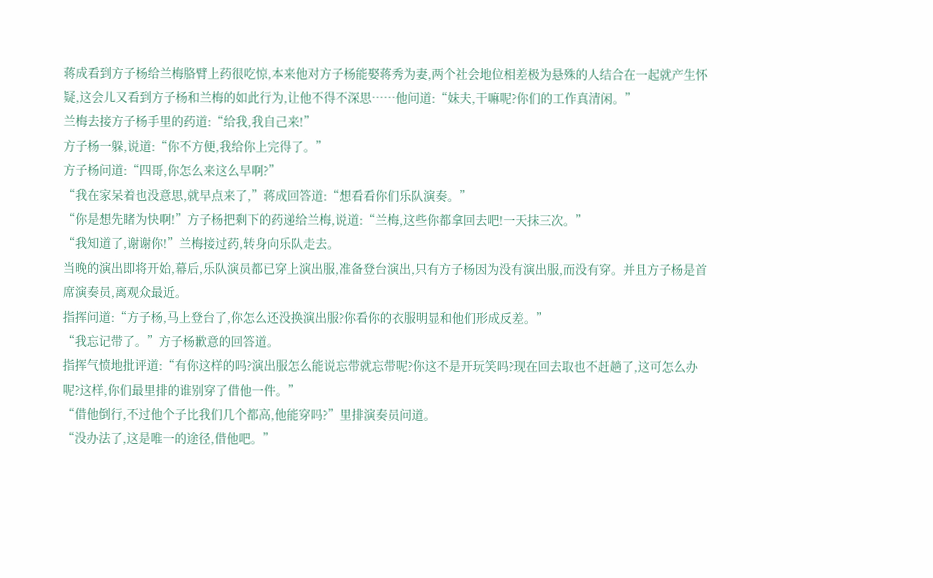蒋成看到方子杨给兰梅胳臂上药很吃惊,本来他对方子杨能娶蒋秀为妻,两个社会地位相差极为悬殊的人结合在一起就产生怀疑,这会儿又看到方子杨和兰梅的如此行为,让他不得不深思……他问道:“妹夫,干嘛呢?你们的工作真清闲。”
兰梅去接方子杨手里的药道:“给我,我自己来!”
方子杨一躲,说道:“你不方便,我给你上完得了。”
方子杨问道:“四哥,你怎么来这么早啊?”
“我在家呆着也没意思,就早点来了,”蒋成回答道:“想看看你们乐队演奏。”
“你是想先睹为快啊!”方子杨把剩下的药递给兰梅,说道:“兰梅,这些你都拿回去吧!一天抹三次。”
“我知道了,谢谢你!”兰梅接过药,转身向乐队走去。
当晚的演出即将开始,幕后,乐队演员都已穿上演出服,准备登台演出,只有方子杨因为没有演出服,而没有穿。并且方子杨是首席演奏员,离观众最近。
指挥问道:“方子杨,马上登台了,你怎么还没换演出服?你看你的衣服明显和他们形成反差。”
“我忘记带了。”方子杨歉意的回答道。
指挥气愤地批评道:“有你这样的吗?演出服怎么能说忘带就忘带呢?你这不是开玩笑吗?现在回去取也不赶趟了,这可怎么办呢?这样,你们最里排的谁别穿了借他一件。”
“借他倒行,不过他个子比我们几个都高,他能穿吗?”里排演奏员问道。
“没办法了,这是唯一的途径,借他吧。”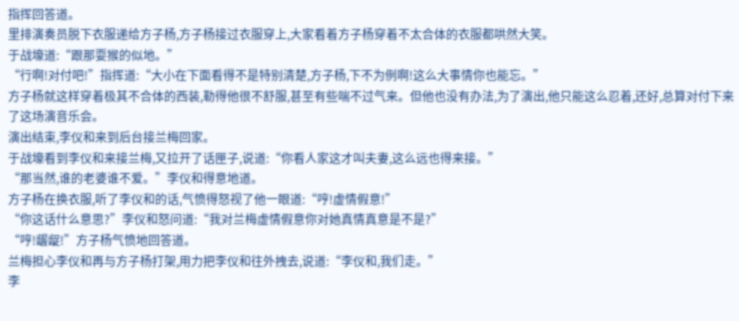指挥回答道。
里排演奏员脱下衣服递给方子杨,方子杨接过衣服穿上,大家看着方子杨穿着不太合体的衣服都哄然大笑。
于战壕道:“跟那耍猴的似地。”
“行啊!对付吧!”指挥道:“大小在下面看得不是特别清楚,方子杨,下不为例啊!这么大事情你也能忘。”
方子杨就这样穿着极其不合体的西装,勒得他很不舒服,甚至有些喘不过气来。但他也没有办法,为了演出,他只能这么忍着,还好,总算对付下来了这场演音乐会。
演出结束,李仪和来到后台接兰梅回家。
于战壕看到李仪和来接兰梅,又拉开了话匣子,说道:“你看人家这才叫夫妻,这么远也得来接。”
“那当然,谁的老婆谁不爱。”李仪和得意地道。
方子杨在换衣服,听了李仪和的话,气愤得怒视了他一眼道:“哼!虚情假意!”
“你这话什么意思?”李仪和怒问道:“我对兰梅虚情假意你对她真情真意是不是?”
“哼!龌龊!”方子杨气愤地回答道。
兰梅担心李仪和再与方子杨打架,用力把李仪和往外拽去,说道:“李仪和,我们走。”
李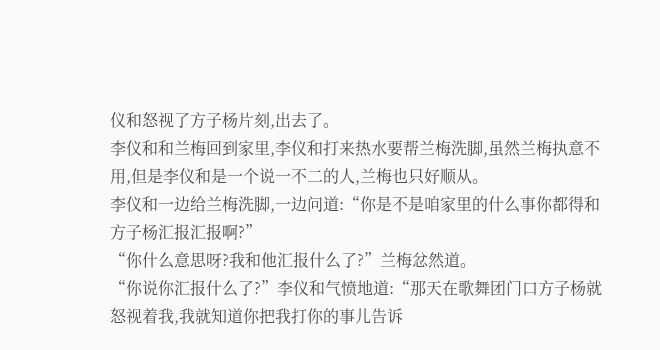仪和怒视了方子杨片刻,出去了。
李仪和和兰梅回到家里,李仪和打来热水要帮兰梅洗脚,虽然兰梅执意不用,但是李仪和是一个说一不二的人,兰梅也只好顺从。
李仪和一边给兰梅洗脚,一边问道:“你是不是咱家里的什么事你都得和方子杨汇报汇报啊?”
“你什么意思呀?我和他汇报什么了?”兰梅忿然道。
“你说你汇报什么了?”李仪和气愤地道:“那天在歌舞团门口方子杨就怒视着我,我就知道你把我打你的事儿告诉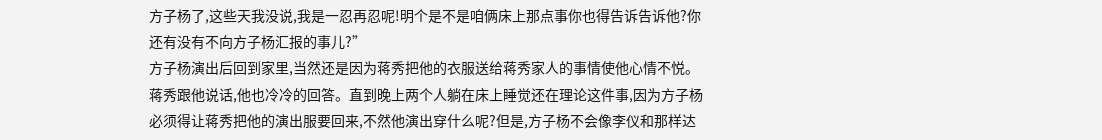方子杨了,这些天我没说,我是一忍再忍呢!明个是不是咱俩床上那点事你也得告诉告诉他?你还有没有不向方子杨汇报的事儿?”
方子杨演出后回到家里,当然还是因为蒋秀把他的衣服送给蒋秀家人的事情使他心情不悦。蒋秀跟他说话,他也冷冷的回答。直到晚上两个人躺在床上睡觉还在理论这件事,因为方子杨必须得让蒋秀把他的演出服要回来,不然他演出穿什么呢?但是,方子杨不会像李仪和那样达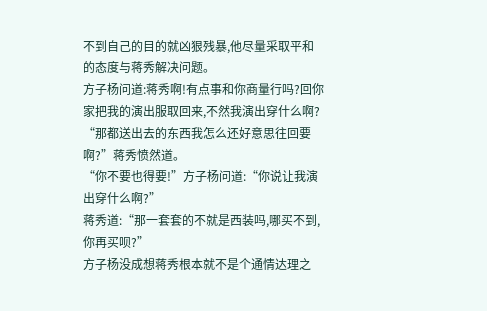不到自己的目的就凶狠残暴,他尽量采取平和的态度与蒋秀解决问题。
方子杨问道:蒋秀啊!有点事和你商量行吗?回你家把我的演出服取回来,不然我演出穿什么啊?
“那都送出去的东西我怎么还好意思往回要啊?”蒋秀愤然道。
“你不要也得要!”方子杨问道:“你说让我演出穿什么啊?”
蒋秀道:“那一套套的不就是西装吗,哪买不到,你再买呗?”
方子杨没成想蒋秀根本就不是个通情达理之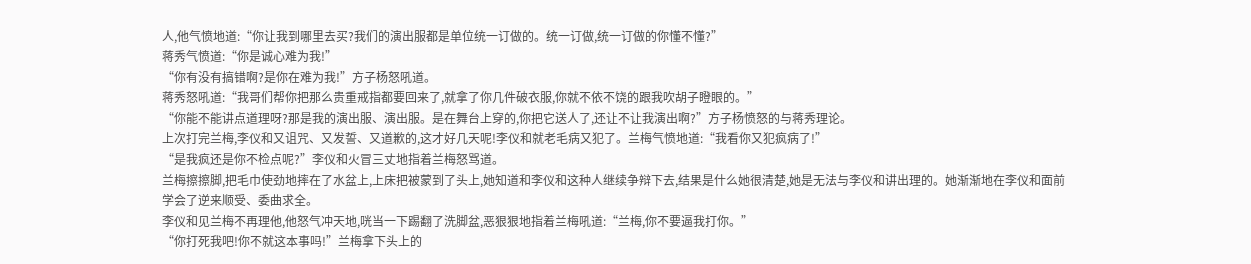人,他气愤地道:“你让我到哪里去买?我们的演出服都是单位统一订做的。统一订做,统一订做的你懂不懂?”
蒋秀气愤道:“你是诚心难为我!”
“你有没有搞错啊?是你在难为我!”方子杨怒吼道。
蒋秀怒吼道:“我哥们帮你把那么贵重戒指都要回来了,就拿了你几件破衣服,你就不依不饶的跟我吹胡子瞪眼的。”
“你能不能讲点道理呀?那是我的演出服、演出服。是在舞台上穿的,你把它送人了,还让不让我演出啊?”方子杨愤怒的与蒋秀理论。
上次打完兰梅,李仪和又诅咒、又发誓、又道歉的,这才好几天呢!李仪和就老毛病又犯了。兰梅气愤地道:“我看你又犯疯病了!”
“是我疯还是你不检点呢?”李仪和火冒三丈地指着兰梅怒骂道。
兰梅擦擦脚,把毛巾使劲地摔在了水盆上,上床把被蒙到了头上,她知道和李仪和这种人继续争辩下去,结果是什么她很清楚,她是无法与李仪和讲出理的。她渐渐地在李仪和面前学会了逆来顺受、委曲求全。
李仪和见兰梅不再理他,他怒气冲天地,咣当一下踢翻了洗脚盆,恶狠狠地指着兰梅吼道:“兰梅,你不要逼我打你。”
“你打死我吧!你不就这本事吗!”兰梅拿下头上的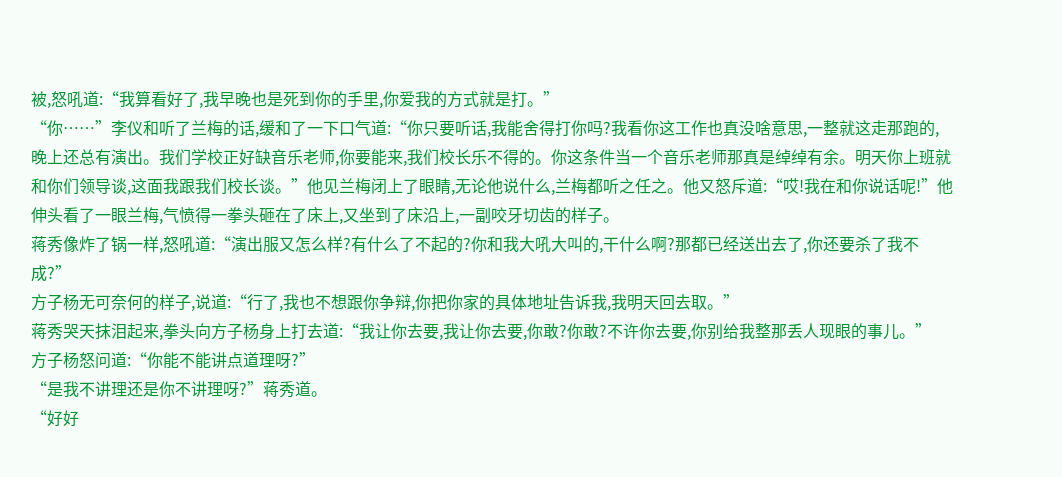被,怒吼道:“我算看好了,我早晚也是死到你的手里,你爱我的方式就是打。”
“你……”李仪和听了兰梅的话,缓和了一下口气道:“你只要听话,我能舍得打你吗?我看你这工作也真没啥意思,一整就这走那跑的,晚上还总有演出。我们学校正好缺音乐老师,你要能来,我们校长乐不得的。你这条件当一个音乐老师那真是绰绰有余。明天你上班就和你们领导谈,这面我跟我们校长谈。”他见兰梅闭上了眼睛,无论他说什么,兰梅都听之任之。他又怒斥道:“哎!我在和你说话呢!”他伸头看了一眼兰梅,气愤得一拳头砸在了床上,又坐到了床沿上,一副咬牙切齿的样子。
蒋秀像炸了锅一样,怒吼道:“演出服又怎么样?有什么了不起的?你和我大吼大叫的,干什么啊?那都已经送出去了,你还要杀了我不成?”
方子杨无可奈何的样子,说道:“行了,我也不想跟你争辩,你把你家的具体地址告诉我,我明天回去取。”
蒋秀哭天抹泪起来,拳头向方子杨身上打去道:“我让你去要,我让你去要,你敢?你敢?不许你去要,你别给我整那丢人现眼的事儿。”
方子杨怒问道:“你能不能讲点道理呀?”
“是我不讲理还是你不讲理呀?”蒋秀道。
“好好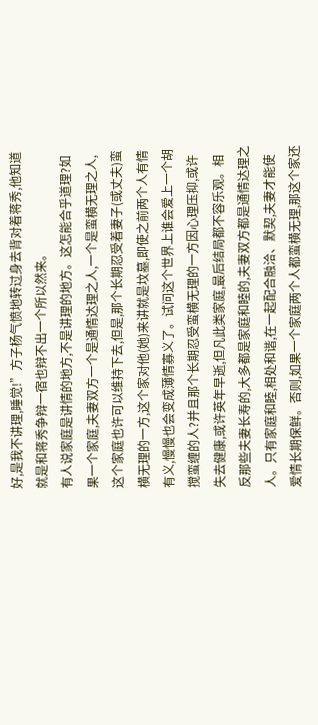好,是我不讲理,睡觉!”方子杨气愤地转过身去背对着蒋秀,他知道就是和蒋秀争辩一宿也辩不出一个所以然来。
有人说家庭是讲情的地方,不是讲理的地方。这怎能合乎道理?如果一个家庭,夫妻双方一个是通情达理之人,一个是蛮横无理之人,这个家庭也许可以维持下去,但是,那个长期忍受着妻子(或丈夫)蛮横无理的一方,这个家对他(她)来讲就是坟墓,即使之前两个人有情有义,慢慢也会变成薄情寡义了。试问这个世界上谁会爱上一个胡搅蛮缠的人?并且那个长期忍受蛮横无理的一方因心理压抑,或许失去健康,或许英年早逝,但凡此类家庭,最后结局都不容乐观。相反那些夫妻长寿的,大多都是家庭和睦的,夫妻双方都是通情达理之人。只有家庭和睦,相处和谐,在一起配合融洽、默契,夫妻才能使爱情长期保鲜。否则,如果一个家庭两个人都蛮横无理,那这个家还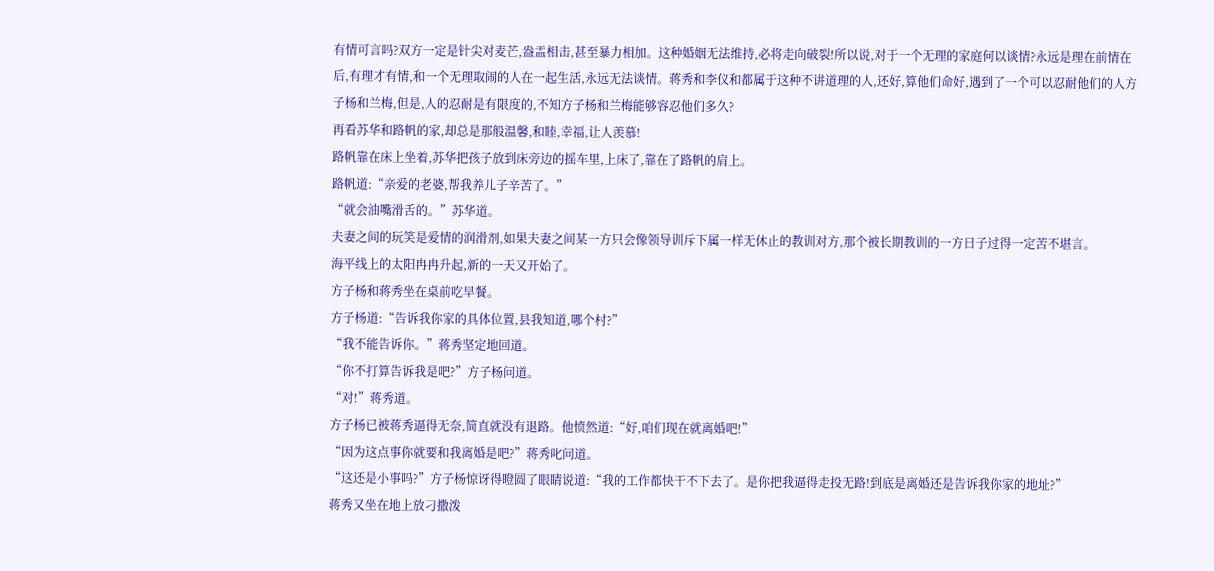有情可言吗?双方一定是针尖对麦芒,盎盂相击,甚至暴力相加。这种婚姻无法维持,必将走向破裂!所以说,对于一个无理的家庭何以谈情?永远是理在前情在后,有理才有情,和一个无理取闹的人在一起生活,永远无法谈情。蒋秀和李仪和都属于这种不讲道理的人,还好,算他们命好,遇到了一个可以忍耐他们的人方子杨和兰梅,但是,人的忍耐是有限度的,不知方子杨和兰梅能够容忍他们多久?
再看苏华和路帆的家,却总是那般温馨,和睦,幸福,让人羡慕!
路帆靠在床上坐着,苏华把孩子放到床旁边的摇车里,上床了,靠在了路帆的肩上。
路帆道:“亲爱的老婆,帮我养儿子辛苦了。”
“就会油嘴滑舌的。”苏华道。
夫妻之间的玩笑是爱情的润滑剂,如果夫妻之间某一方只会像领导训斥下属一样无休止的教训对方,那个被长期教训的一方日子过得一定苦不堪言。
海平线上的太阳冉冉升起,新的一天又开始了。
方子杨和蒋秀坐在桌前吃早餐。
方子杨道:“告诉我你家的具体位置,县我知道,哪个村?”
“我不能告诉你。”蒋秀坚定地回道。
“你不打算告诉我是吧?”方子杨问道。
“对!”蒋秀道。
方子杨已被蒋秀逼得无奈,简直就没有退路。他愤然道:“好,咱们现在就离婚吧!”
“因为这点事你就要和我离婚是吧?”蒋秀叱问道。
“这还是小事吗?”方子杨惊讶得瞪圆了眼睛说道:“我的工作都快干不下去了。是你把我逼得走投无路!到底是离婚还是告诉我你家的地址?”
蒋秀又坐在地上放刁撒泼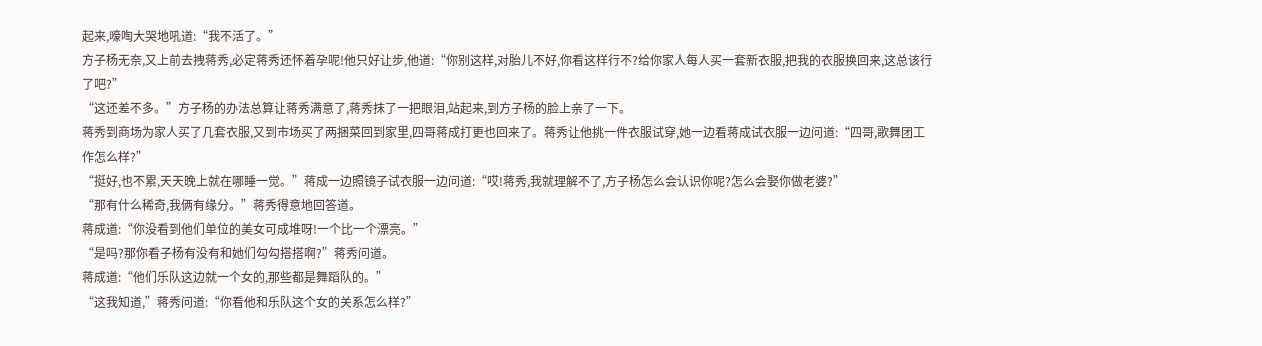起来,嚎啕大哭地吼道:“我不活了。”
方子杨无奈,又上前去拽蒋秀,必定蒋秀还怀着孕呢!他只好让步,他道:“你别这样,对胎儿不好,你看这样行不?给你家人每人买一套新衣服,把我的衣服换回来,这总该行了吧?”
“这还差不多。”方子杨的办法总算让蒋秀满意了,蒋秀抹了一把眼泪,站起来,到方子杨的脸上亲了一下。
蒋秀到商场为家人买了几套衣服,又到市场买了两捆菜回到家里,四哥蒋成打更也回来了。蒋秀让他挑一件衣服试穿,她一边看蒋成试衣服一边问道:“四哥,歌舞团工作怎么样?”
“挺好,也不累,天天晚上就在哪睡一觉。”蒋成一边照镜子试衣服一边问道:“哎!蒋秀,我就理解不了,方子杨怎么会认识你呢?怎么会娶你做老婆?”
“那有什么稀奇,我俩有缘分。”蒋秀得意地回答道。
蒋成道:“你没看到他们单位的美女可成堆呀!一个比一个漂亮。”
“是吗?那你看子杨有没有和她们勾勾搭搭啊?”蒋秀问道。
蒋成道:“他们乐队这边就一个女的,那些都是舞蹈队的。”
“这我知道,”蒋秀问道:“你看他和乐队这个女的关系怎么样?”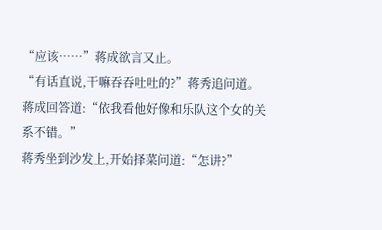“应该……”蒋成欲言又止。
“有话直说,干嘛吞吞吐吐的?”蒋秀追问道。
蒋成回答道:“依我看他好像和乐队这个女的关系不错。”
蒋秀坐到沙发上,开始择菜问道:“怎讲?”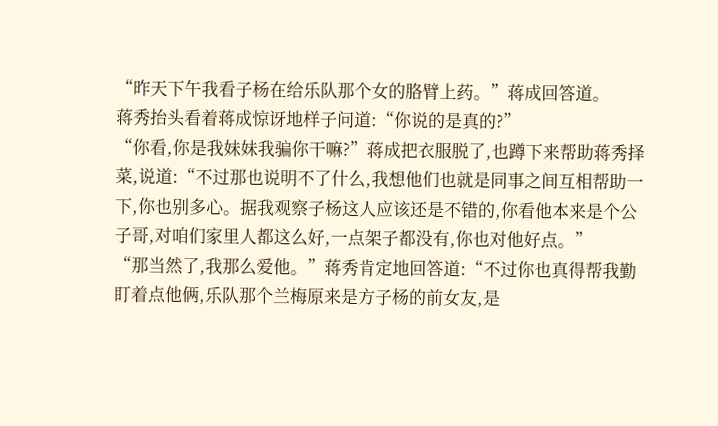“昨天下午我看子杨在给乐队那个女的胳臂上药。”蒋成回答道。
蒋秀抬头看着蒋成惊讶地样子问道:“你说的是真的?”
“你看,你是我妹妹我骗你干嘛?”蒋成把衣服脱了,也蹲下来帮助蒋秀择菜,说道:“不过那也说明不了什么,我想他们也就是同事之间互相帮助一下,你也别多心。据我观察子杨这人应该还是不错的,你看他本来是个公子哥,对咱们家里人都这么好,一点架子都没有,你也对他好点。”
“那当然了,我那么爱他。”蒋秀肯定地回答道:“不过你也真得帮我勤盯着点他俩,乐队那个兰梅原来是方子杨的前女友,是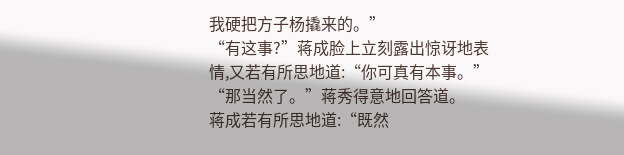我硬把方子杨撬来的。”
“有这事?”蒋成脸上立刻露出惊讶地表情,又若有所思地道:“你可真有本事。”
“那当然了。”蒋秀得意地回答道。
蒋成若有所思地道:“既然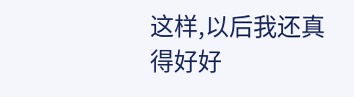这样,以后我还真得好好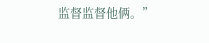监督监督他俩。”